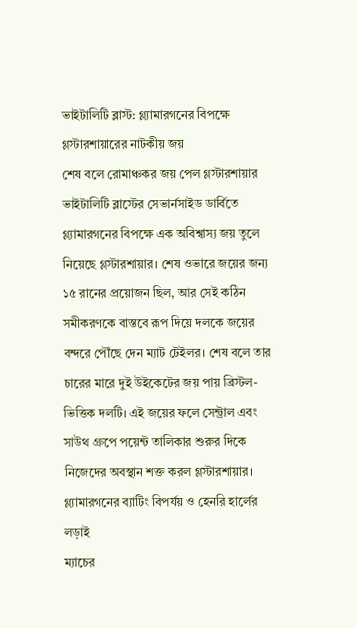ভাইটালিটি ব্লাস্ট: গ্ল্যামারগনের বিপক্ষে গ্লস্টারশায়ারের নাটকীয় জয়
শেষ বলে রোমাঞ্চকর জয় পেল গ্লস্টারশায়ার
ভাইটালিটি ব্লাস্টের সেভার্নসাইড ডার্বিতে গ্ল্যামারগনের বিপক্ষে এক অবিশ্বাস্য জয় তুলে নিয়েছে গ্লস্টারশায়ার। শেষ ওভারে জয়ের জন্য ১৫ রানের প্রয়োজন ছিল, আর সেই কঠিন সমীকরণকে বাস্তবে রূপ দিয়ে দলকে জয়ের বন্দরে পৌঁছে দেন ম্যাট টেইলর। শেষ বলে তার চারের মারে দুই উইকেটের জয় পায় ব্রিস্টল-ভিত্তিক দলটি। এই জয়ের ফলে সেন্ট্রাল এবং সাউথ গ্রুপে পয়েন্ট তালিকার শুরুর দিকে নিজেদের অবস্থান শক্ত করল গ্লস্টারশায়ার।
গ্ল্যামারগনের ব্যাটিং বিপর্যয় ও হেনরি হার্লের লড়াই
ম্যাচের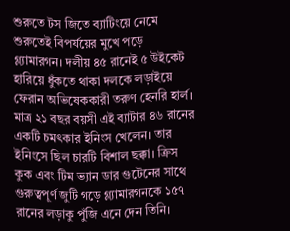শুরুতে টস জিতে ব্যাটিংয়ে নেমে শুরুতেই বিপর্যয়ের মুখে পড়ে গ্ল্যামারগন। দলীয় ৪৫ রানেই ৫ উইকেট হারিয়ে ধুঁকতে থাকা দলকে লড়াইয়ে ফেরান অভিষেককারী তরুণ হেনরি হার্ল। মাত্র ২১ বছর বয়সী এই ব্যাটার ৪৬ রানের একটি চমৎকার ইনিংস খেলেন। তার ইনিংসে ছিল চারটি বিশাল ছক্কা। ক্রিস কুক এবং টিম ভ্যান ডার গুটেনের সাথে গুরুত্বপূর্ণ জুটি গড়ে গ্ল্যামারগনকে ১৫৭ রানের লড়াকু পুঁজি এনে দেন তিনি।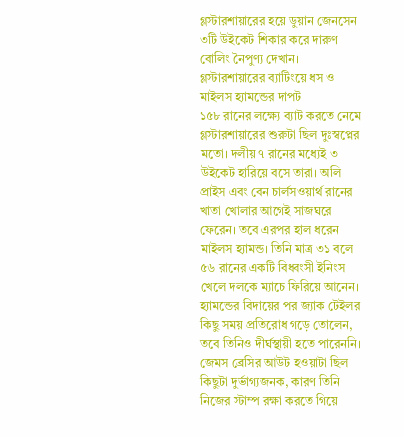গ্লস্টারশায়ারের হয়ে ডুয়ান জেনসেন ৩টি উইকেট শিকার করে দারুণ বোলিং নৈপুণ্য দেখান।
গ্লস্টারশায়ারের ব্যাটিংয়ে ধস ও মাইলস হ্যামন্ডের দাপট
১৫৮ রানের লক্ষ্যে ব্যাট করতে নেমে গ্লস্টারশায়ারের শুরুটা ছিল দুঃস্বপ্নের মতো। দলীয় ৭ রানের মধ্যেই ৩ উইকেট হারিয়ে বসে তারা। অলি প্রাইস এবং বেন চার্লসওয়ার্থ রানের খাতা খোলার আগেই সাজঘরে ফেরেন। তবে এরপর হাল ধরেন মাইলস হ্যামন্ড। তিনি মাত্র ৩১ বলে ৫৬ রানের একটি বিধ্বংসী ইনিংস খেলে দলকে ম্যাচে ফিরিয়ে আনেন। হ্যামন্ডের বিদায়ের পর জ্যাক টেইলর কিছু সময় প্রতিরোধ গড়ে তোলেন, তবে তিনিও দীর্ঘস্থায়ী হতে পারেননি। জেমস ব্রেসির আউট হওয়াটা ছিল কিছুটা দুর্ভাগ্যজনক, কারণ তিনি নিজের স্টাম্প রক্ষা করতে গিয়ে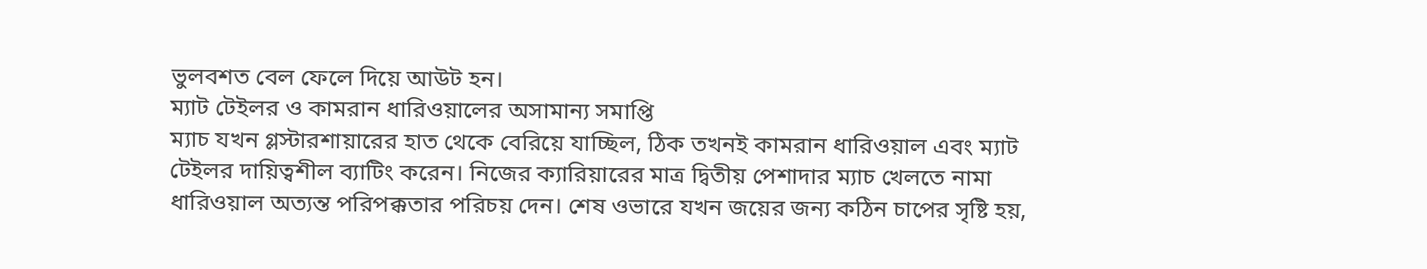ভুলবশত বেল ফেলে দিয়ে আউট হন।
ম্যাট টেইলর ও কামরান ধারিওয়ালের অসামান্য সমাপ্তি
ম্যাচ যখন গ্লস্টারশায়ারের হাত থেকে বেরিয়ে যাচ্ছিল, ঠিক তখনই কামরান ধারিওয়াল এবং ম্যাট টেইলর দায়িত্বশীল ব্যাটিং করেন। নিজের ক্যারিয়ারের মাত্র দ্বিতীয় পেশাদার ম্যাচ খেলতে নামা ধারিওয়াল অত্যন্ত পরিপক্কতার পরিচয় দেন। শেষ ওভারে যখন জয়ের জন্য কঠিন চাপের সৃষ্টি হয়,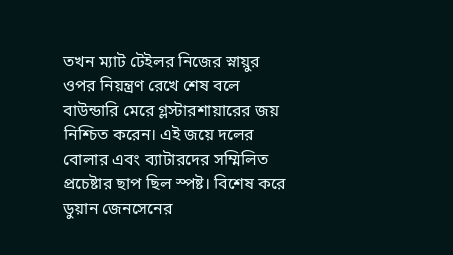তখন ম্যাট টেইলর নিজের স্নায়ুর ওপর নিয়ন্ত্রণ রেখে শেষ বলে বাউন্ডারি মেরে গ্লস্টারশায়ারের জয় নিশ্চিত করেন। এই জয়ে দলের বোলার এবং ব্যাটারদের সম্মিলিত প্রচেষ্টার ছাপ ছিল স্পষ্ট। বিশেষ করে ডুয়ান জেনসেনের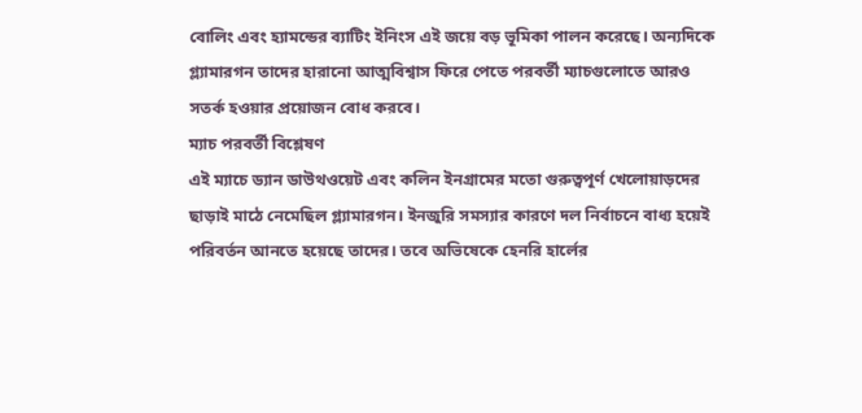বোলিং এবং হ্যামন্ডের ব্যাটিং ইনিংস এই জয়ে বড় ভূমিকা পালন করেছে। অন্যদিকে গ্ল্যামারগন তাদের হারানো আত্মবিশ্বাস ফিরে পেতে পরবর্তী ম্যাচগুলোতে আরও সতর্ক হওয়ার প্রয়োজন বোধ করবে।
ম্যাচ পরবর্তী বিশ্লেষণ
এই ম্যাচে ড্যান ডাউথওয়েট এবং কলিন ইনগ্রামের মতো গুরুত্বপূর্ণ খেলোয়াড়দের ছাড়াই মাঠে নেমেছিল গ্ল্যামারগন। ইনজুরি সমস্যার কারণে দল নির্বাচনে বাধ্য হয়েই পরিবর্তন আনতে হয়েছে তাদের। তবে অভিষেকে হেনরি হার্লের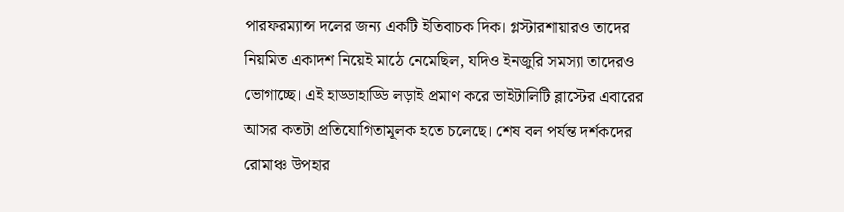পারফরম্যান্স দলের জন্য একটি ইতিবাচক দিক। গ্লস্টারশায়ারও তাদের নিয়মিত একাদশ নিয়েই মাঠে নেমেছিল, যদিও ইনজুরি সমস্যা তাদেরও ভোগাচ্ছে। এই হাড্ডাহাড্ডি লড়াই প্রমাণ করে ভাইটালিটি ব্লাস্টের এবারের আসর কতটা প্রতিযোগিতামূলক হতে চলেছে। শেষ বল পর্যন্ত দর্শকদের রোমাঞ্চ উপহার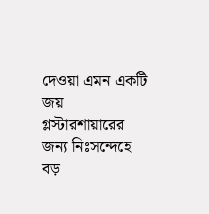দেওয়া এমন একটি জয় গ্লস্টারশায়ারের জন্য নিঃসন্দেহে বড়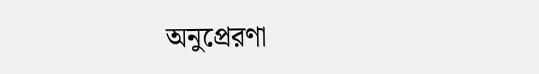অনুপ্রেরণা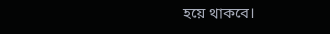হয়ে থাকবে।